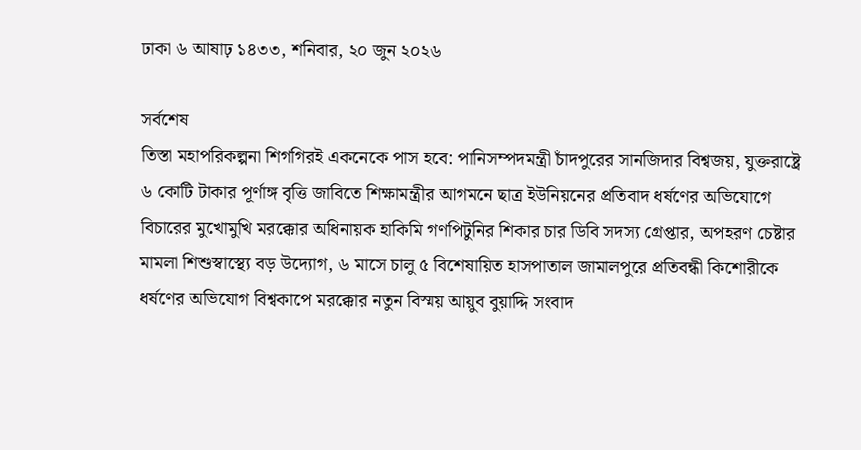ঢাকা ৬ আষাঢ় ১৪৩৩, শনিবার, ২০ জুন ২০২৬

সর্বশেষ
তিস্তা মহাপরিকল্পনা শিগগিরই একনেকে পাস হবে: পানিসম্পদমন্ত্রী চাঁদপুরের সানজিদার বিশ্বজয়, যুক্তরাষ্ট্রে ৬ কোটি টাকার পূর্ণাঙ্গ বৃত্তি জাবিতে শিক্ষামন্ত্রীর আগমনে ছাত্র ইউনিয়নের প্রতিবাদ ধর্ষণের অভিযোগে বিচারের মুখোমুখি মরক্কোর অধিনায়ক হাকিমি গণপিটুনির শিকার চার ডিবি সদস্য গ্রেপ্তার, অপহরণ চেষ্টার মামলা শিশুস্বাস্থ্যে বড় উদ্যোগ, ৬ মাসে চালু ৫ বিশেষায়িত হাসপাতাল জামালপুরে প্রতিবন্ধী কিশোরীকে ধর্ষণের অভিযোগ বিশ্বকাপে মরক্কোর নতুন বিস্ময় আয়ুব বুয়াদ্দি সংবাদ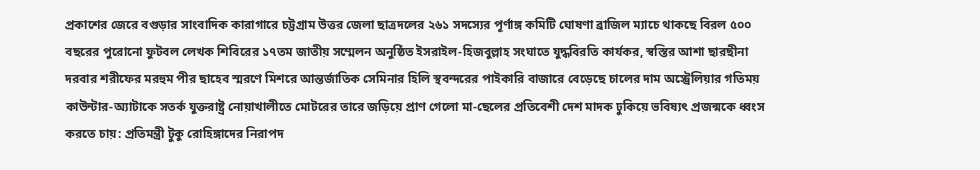প্রকাশের জেরে বগুড়ার সাংবাদিক কারাগারে চট্টগ্রাম উত্তর জেলা ছাত্রদলের ২৬১ সদস্যের পূর্ণাঙ্গ কমিটি ঘোষণা ব্রাজিল ম্যাচে থাকছে বিরল ৫০০ বছরের পুরোনো ফুটবল লেখক শিবিরের ১৭তম জাতীয় সম্মেলন অনুষ্ঠিত ইসরাইল-হিজবুল্লাহ সংঘাতে যুদ্ধবিরতি কার্যকর, স্বস্তির আশা ছারছীনা দরবার শরীফের মরহুম পীর ছাহেব স্মরণে মিশরে আন্তর্জাতিক সেমিনার হিলি স্থবন্দরের পাইকারি বাজারে বেড়েছে চালের দাম অস্ট্রেলিয়ার গতিময় কাউন্টার-অ্যাটাকে সতর্ক যুক্তরাষ্ট্র নোয়াখালীতে মোটরের তারে জড়িয়ে প্রাণ গেলো মা-ছেলের প্রতিবেশী দেশ মাদক ঢুকিয়ে ভবিষ্যৎ প্রজন্মকে ধ্বংস করতে চায়: প্রতিমন্ত্রী টুকু রোহিঙ্গাদের নিরাপদ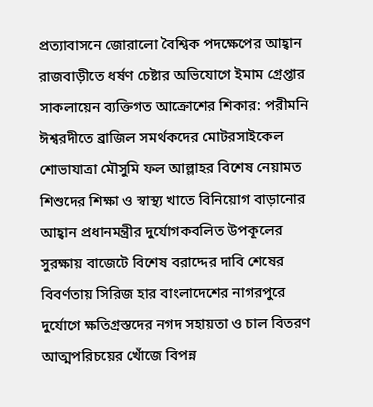প্রত্যাবাসনে জোরালো বৈশ্বিক পদক্ষেপের আহ্বান রাজবাড়ীতে ধর্ষণ চেষ্টার অভিযোগে ইমাম গ্রেপ্তার সাকলায়েন ব্যক্তিগত আক্রোশের শিকার: পরীমনি ঈশ্বরদীতে ব্রাজিল সমর্থকদের মোটরসাইকেল শোভাযাত্রা মৌসুমি ফল আল্লাহর বিশেষ নেয়ামত শিশুদের শিক্ষা ও স্বাস্থ্য খাতে বিনিয়োগ বাড়ানোর আহ্বান প্রধানমন্ত্রীর দুর্যোগকবলিত উপকূলের সুরক্ষায় বাজেটে বিশেষ বরাদ্দের দাবি শেষের বিবর্ণতায় সিরিজ হার বাংলাদেশের নাগরপুরে দুর্যোগে ক্ষতিগ্রস্তদের নগদ সহায়তা ও চাল বিতরণ আত্মপরিচয়ের খোঁজে বিপন্ন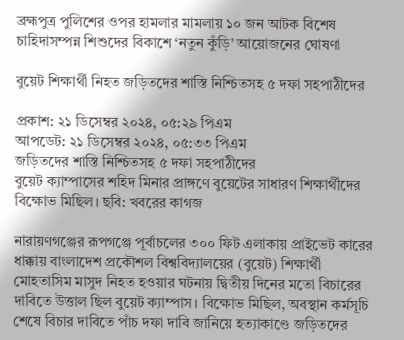ব্রহ্মপুত্র পুলিশের ওপর হামলার মামলায় ১০ জন আটক বিশেষ চাহিদাসম্পন্ন শিশুদের বিকাশে ‘নতুন কুঁড়ি’ আয়োজনের ঘোষণা

বুয়েট শিক্ষার্থী নিহত জড়িতদের শাস্তি নিশ্চিতসহ ৫ দফা সহপাঠীদের

প্রকাশ: ২১ ডিসেম্বর ২০২৪, ০৫:২৯ পিএম
আপডেট: ২১ ডিসেম্বর ২০২৪, ০৫:৩৩ পিএম
জড়িতদের শাস্তি নিশ্চিতসহ ৫ দফা সহপাঠীদের
বুয়েট ক্যাম্পাসের শহিদ মিনার প্রাঙ্গণে বুয়েটের সাধারণ শিক্ষার্থীদের বিক্ষোভ মিছিল। ছবি: খবরের কাগজ

নারায়ণগঞ্জের রূপগঞ্জে পূর্বাচলের ৩০০ ফিট এলাকায় প্রাইভেট কারের ধাক্কায় বাংলাদেশ প্রকৌশল বিশ্ববিদ্যালয়ের (বুয়েট) শিক্ষার্থী মোহতাসিম মাসুদ নিহত হওয়ার ঘটনায় দ্বিতীয় দিনের মতো বিচারের দাবিতে উত্তাল ছিল বুয়েট ক্যাম্পাস। বিক্ষোভ মিছিল, অবস্থান কর্মসূচি শেষে বিচার দাবিতে পাঁচ দফা দাবি জানিয়ে হত্যাকাণ্ডে জড়িতদের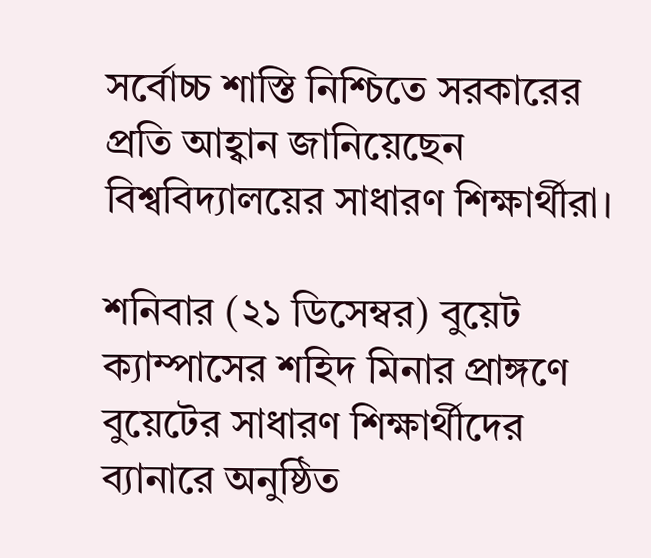সর্বোচ্চ শাস্তি নিশ্চিতে সরকারের প্রতি আহ্বান জানিয়েছেন বিশ্ববিদ্যালয়ের সাধারণ শিক্ষার্থীরা।

শনিবার (২১ ডিসেম্বর) বুয়েট ক্যাম্পাসের শহিদ মিনার প্রাঙ্গণে বুয়েটের সাধারণ শিক্ষার্থীদের ব্যানারে অনুষ্ঠিত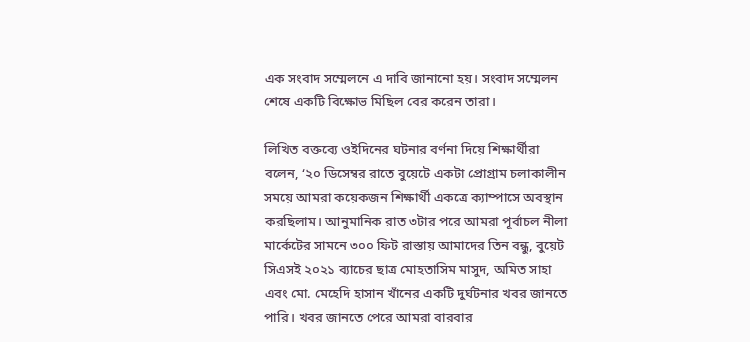এক সংবাদ সম্মেলনে এ দাবি জানানো হয়। সংবাদ সম্মেলন শেষে একটি বিক্ষোভ মিছিল বের করেন তারা।

লিখিত বক্তব্যে ওইদিনের ঘটনার বর্ণনা দিয়ে শিক্ষার্থীরা বলেন, ‘২০ ডিসেম্বর রাতে বুয়েটে একটা প্রোগ্রাম চলাকালীন সময়ে আমরা কয়েকজন শিক্ষার্থী একত্রে ক্যাম্পাসে অবস্থান করছিলাম। আনুমানিক রাত ৩টার পরে আমরা পূর্বাচল নীলা মার্কেটের সামনে ৩০০ ফিট রাস্তায় আমাদের তিন বন্ধু, বুয়েট সিএসই ২০২১ ব্যাচের ছাত্র মোহতাসিম মাসুদ, অমিত সাহা এবং মো. মেহেদি হাসান খাঁনের একটি দুর্ঘটনার খবর জানতে পারি। খবর জানতে পেরে আমরা বারবার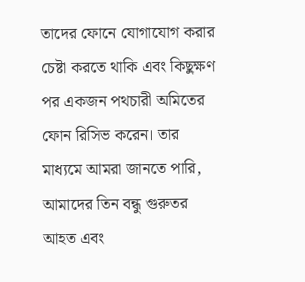তাদের ফোনে যোগাযোগ করার চেষ্টা করতে থাকি এবং কিছুক্ষণ পর একজন পথচারী অমিতের ফোন রিসিভ করেন। তার মাধ্যমে আমরা জানতে পারি, আমাদের তিন বন্ধু গুরুতর আহত এবং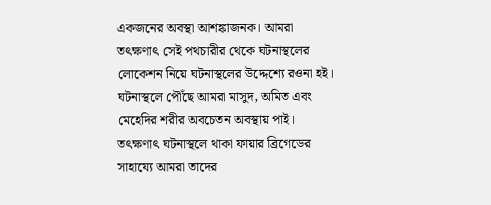একজনের অবস্থা আশঙ্কাজনক। আমরা তৎক্ষণাৎ সেই পথচারীর থেকে ঘটনাস্থলের লোকেশন নিয়ে ঘটনাস্থলের উদ্দেশ্যে রওনা হই। ঘটনাস্থলে পৌঁছে আমরা মাসুদ, অমিত এবং মেহেদির শরীর অবচেতন অবস্থায় পাই। তৎক্ষণাৎ ঘটনাস্থলে থাকা ফায়ার ব্রিগেডের সাহায্যে আমরা তাদের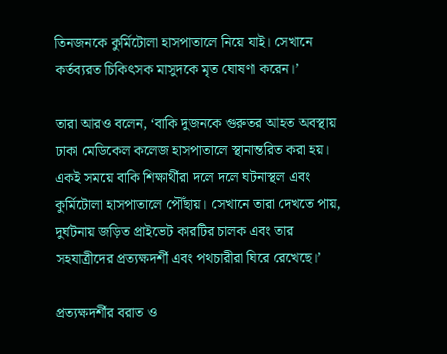তিনজনকে কুর্মিটোলা হাসপাতালে নিয়ে যাই। সেখানে কর্তব্যরত চিকিৎসক মাসুদকে মৃত ঘোষণা করেন।’

তারা আরও বলেন, ‘বাকি দুজনকে গুরুতর আহত অবস্থায় ঢাকা মেডিকেল কলেজ হাসপাতালে স্থানান্তরিত করা হয়। একই সময়ে বাকি শিক্ষার্থীরা দলে দলে ঘটনাস্থল এবং কুর্মিটোলা হাসপাতালে পৌঁছায়। সেখানে তারা দেখতে পায়, দুর্ঘটনায় জড়িত প্রাইভেট কারটির চালক এবং তার সহযাত্রীদের প্রত্যক্ষদর্শী এবং পথচারীরা ঘিরে রেখেছে।’

প্রত্যক্ষদর্শীর বরাত ও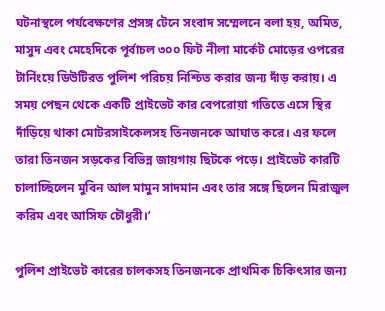ঘটনাস্থলে পর্যবেক্ষণের প্রসঙ্গ টেনে সংবাদ সম্মেলনে বলা হয়, অমিত, মাসুদ এবং মেহেদিকে পূর্বাচল ৩০০ ফিট নীলা মার্কেট মোড়ের ওপরের টার্নিংয়ে ডিউটিরত পুলিশ পরিচয় নিশ্চিত করার জন্য দাঁড় করায়। এ সময় পেছন থেকে একটি প্রাইভেট কার বেপরোয়া গতিতে এসে স্থির দাঁড়িয়ে থাকা মোটরসাইকেলসহ তিনজনকে আঘাত করে। এর ফলে তারা তিনজন সড়কের বিভিন্ন জায়গায় ছিটকে পড়ে। প্রাইভেট কারটি চালাচ্ছিলেন মুবিন আল মামুন সাদমান এবং তার সঙ্গে ছিলেন মিরাজুল করিম এবং আসিফ চৌধুরী।’

পুলিশ প্রাইভেট কারের চালকসহ তিনজনকে প্রাথমিক চিকিৎসার জন্য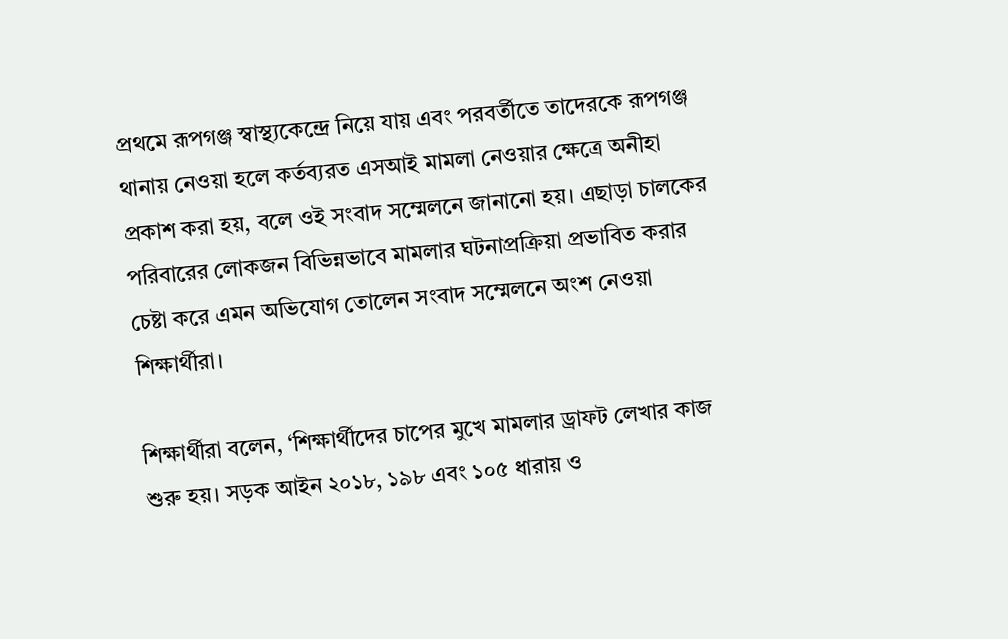প্রথমে রূপগঞ্জ স্বাস্থ্যকেন্দ্রে নিয়ে যায় এবং পরবর্তীতে তাদেরকে রূপগঞ্জ থানায় নেওয়া হলে কর্তব্যরত এসআই মামলা নেওয়ার ক্ষেত্রে অনীহা প্রকাশ করা হয়, বলে ওই সংবাদ সম্মেলনে জানানো হয়। এছাড়া চালকের পরিবারের লোকজন বিভিন্নভাবে মামলার ঘটনাপ্রক্রিয়া প্রভাবিত করার চেষ্টা করে এমন অভিযোগ তোলেন সংবাদ সম্মেলনে অংশ নেওয়া শিক্ষার্থীরা।

শিক্ষার্থীরা বলেন, ‘শিক্ষার্থীদের চাপের মুখে মামলার ড্রাফট লেখার কাজ শুরু হয়। সড়ক আইন ২০১৮, ১৯৮ এবং ১০৫ ধারায় ও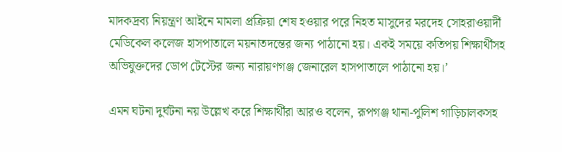মাদকদ্রব্য নিয়ন্ত্রণ আইনে মামলা প্রক্রিয়া শেষ হওয়ার পরে নিহত মাসুদের মরদেহ সোহরাওয়ার্দী মেডিকেল কলেজ হাসপাতালে ময়নাতদন্তের জন্য পাঠানো হয়। একই সময়ে কতিপয় শিক্ষার্থীসহ অভিযুক্তদের ডোপ টেস্টের জন্য নারায়ণগঞ্জ জেনারেল হাসপাতালে পাঠানো হয়।’

এমন ঘটনা দুর্ঘটনা নয় উল্লেখ করে শিক্ষার্থীরা আরও বলেন, রূপগঞ্জ থানা-পুলিশ গাড়িচালকসহ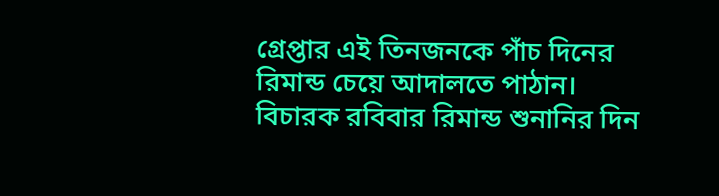গ্রেপ্তার এই তিনজনকে পাঁচ দিনের রিমান্ড চেয়ে আদালতে পাঠান। বিচারক রবিবার রিমান্ড শুনানির দিন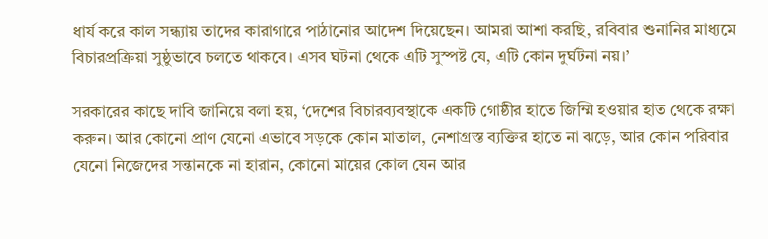ধার্য করে কাল সন্ধ্যায় তাদের কারাগারে পাঠানোর আদেশ দিয়েছেন। আমরা আশা করছি, রবিবার শুনানির মাধ্যমে বিচারপ্রক্রিয়া সুষ্ঠুভাবে চলতে থাকবে। এসব ঘটনা থেকে এটি সুস্পষ্ট যে, এটি কোন দুর্ঘটনা নয়।’

সরকারের কাছে দাবি জানিয়ে বলা হয়, ‘দেশের বিচারব্যবস্থাকে একটি গোষ্ঠীর হাতে জিম্মি হওয়ার হাত থেকে রক্ষা করুন। আর কোনো প্রাণ যেনো এভাবে সড়কে কোন মাতাল, নেশাগ্রস্ত ব্যক্তির হাতে না ঝড়ে, আর কোন পরিবার যেনো নিজেদের সন্তানকে না হারান, কোনো মায়ের কোল যেন আর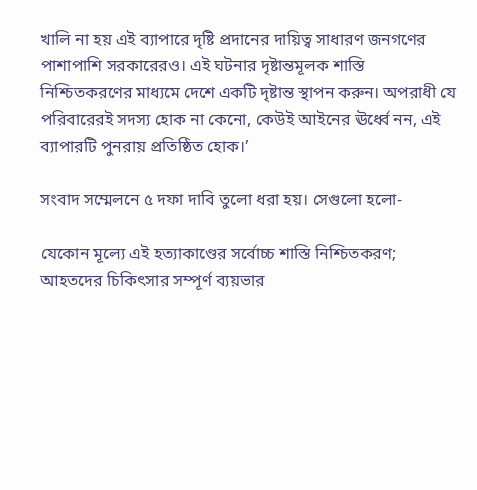খালি না হয় এই ব্যাপারে দৃষ্টি প্রদানের দায়িত্ব সাধারণ জনগণের পাশাপাশি সরকারেরও। এই ঘটনার দৃষ্টান্তমূলক শাস্তি নিশ্চিতকরণের মাধ্যমে দেশে একটি দৃষ্টান্ত স্থাপন করুন। অপরাধী যে পরিবারেরই সদস্য হোক না কেনো, কেউই আইনের ঊর্ধ্বে নন, এই ব্যাপারটি পুনরায় প্রতিষ্ঠিত হোক।’

সংবাদ সম্মেলনে ৫ দফা দাবি তুলো ধরা হয়। সেগুলো হলো-

যেকোন মূল্যে এই হত্যাকাণ্ডের সর্বোচ্চ শাস্তি নিশ্চিতকরণ; আহতদের চিকিৎসার সম্পূর্ণ ব্যয়ভার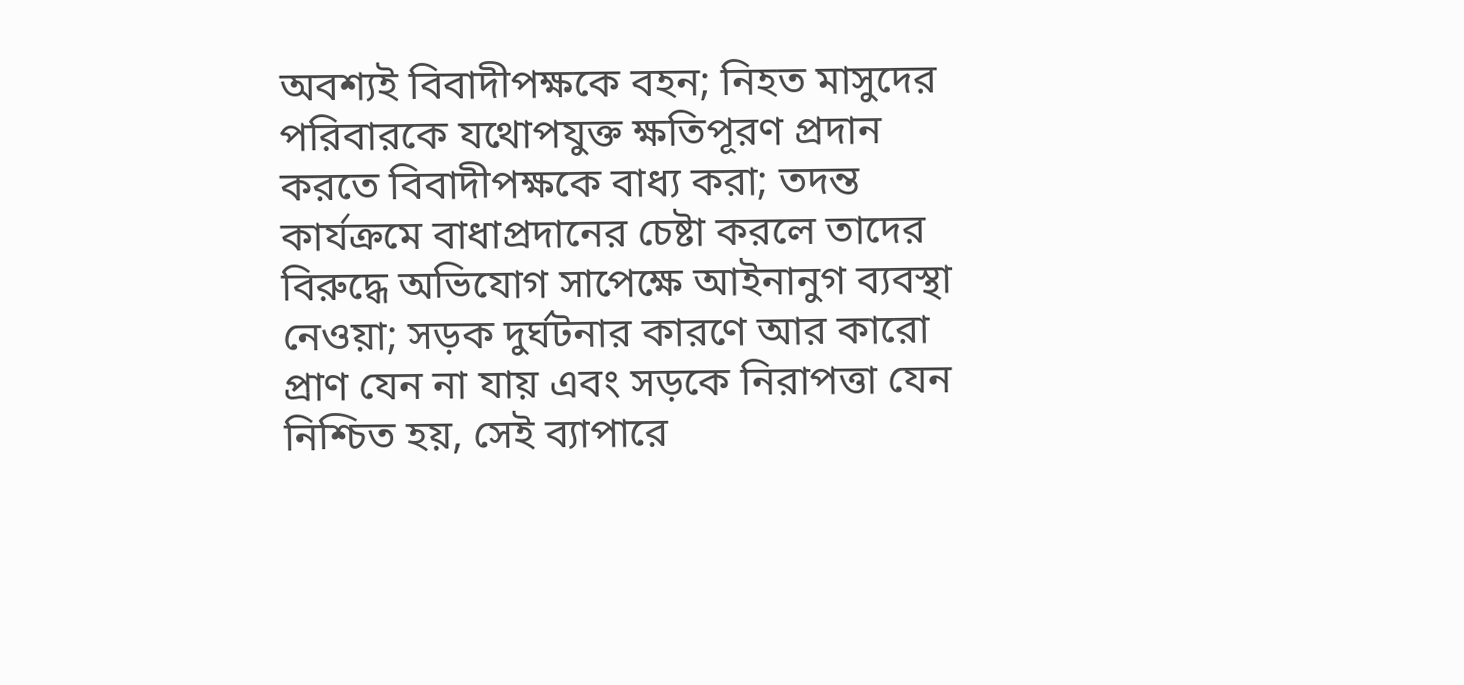অবশ্যই বিবাদীপক্ষকে বহন; নিহত মাসুদের পরিবারকে যথোপযুক্ত ক্ষতিপূরণ প্রদান করতে বিবাদীপক্ষকে বাধ্য করা; তদন্ত কার্যক্রমে বাধাপ্রদানের চেষ্টা করলে তাদের বিরুদ্ধে অভিযোগ সাপেক্ষে আইনানুগ ব্যবস্থা নেওয়া; সড়ক দুর্ঘটনার কারণে আর কারো প্রাণ যেন না যায় এবং সড়কে নিরাপত্তা যেন নিশ্চিত হয়, সেই ব্যাপারে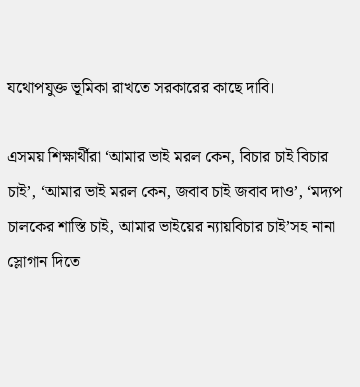যথোপযুক্ত ভূমিকা রাখতে সরকারের কাছে দাবি।

এসময় শিক্ষার্থীরা ‘আমার ভাই মরল কেন, বিচার চাই বিচার চাই’, ‘আমার ভাই মরল কেন, জবাব চাই জবাব দাও’, ‘মদ্যপ চালকের শাস্তি চাই, আমার ভাইয়ের ন্যায়বিচার চাই’সহ নানা স্লোগান দিতে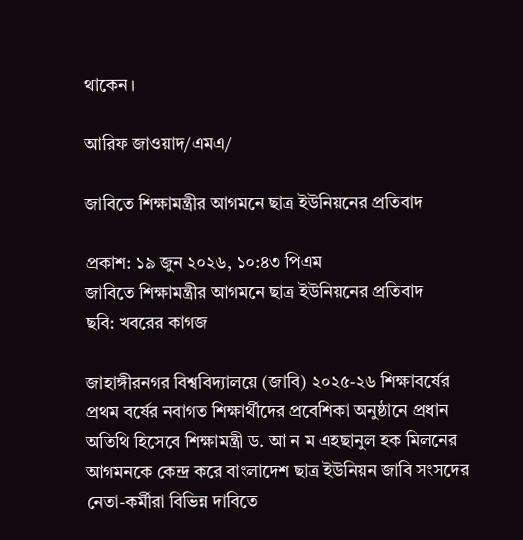থাকেন।

আরিফ জাওয়াদ/এমএ/

জাবিতে শিক্ষামন্ত্রীর আগমনে ছাত্র ইউনিয়নের প্রতিবাদ

প্রকাশ: ১৯ জুন ২০২৬, ১০:৪৩ পিএম
জাবিতে শিক্ষামন্ত্রীর আগমনে ছাত্র ইউনিয়নের প্রতিবাদ
ছবি: খবরের কাগজ

জাহাঙ্গীরনগর বিশ্ববিদ্যালয়ে (জাবি) ২০২৫-২৬ শিক্ষাবর্ষের প্রথম বর্ষের নবাগত শিক্ষার্থীদের প্রবেশিকা অনুষ্ঠানে প্রধান অতিথি হিসেবে শিক্ষামন্ত্রী ড. আ ন ম এহছানুল হক মিলনের আগমনকে কেন্দ্র করে বাংলাদেশ ছাত্র ইউনিয়ন জাবি সংসদের নেতা-কর্মীরা বিভিন্ন দাবিতে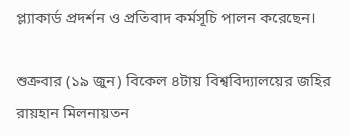প্ল্যাকার্ড প্রদর্শন ও প্রতিবাদ কর্মসূচি পালন করেছেন।

শুক্রবার (১৯ জুন) বিকেল ৪টায় বিশ্ববিদ্যালয়ের জহির রায়হান মিলনায়তন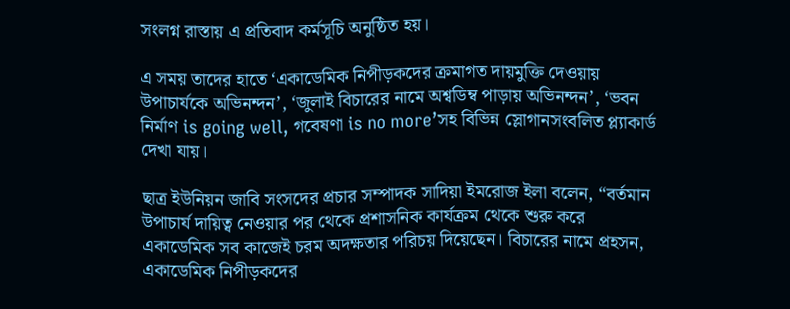সংলগ্ন রাস্তায় এ প্রতিবাদ কর্মসূচি অনুষ্ঠিত হয়।

এ সময় তাদের হাতে ‘একাডেমিক নিপীড়কদের ক্রমাগত দায়মুক্তি দেওয়ায় উপাচার্যকে অভিনন্দন’, ‘জুলাই বিচারের নামে অশ্বডিম্ব পাড়ায় অভিনন্দন’, ‘ভবন নির্মাণ is going well, গবেষণা is no more’সহ বিভিন্ন স্লোগানসংবলিত প্ল্যাকার্ড দেখা যায়।

ছাত্র ইউনিয়ন জাবি সংসদের প্রচার সম্পাদক সাদিয়া ইমরোজ ইলা বলেন, “বর্তমান উপাচার্য দায়িত্ব নেওয়ার পর থেকে প্রশাসনিক কার্যক্রম থেকে শুরু করে একাডেমিক সব কাজেই চরম অদক্ষতার পরিচয় দিয়েছেন। বিচারের নামে প্রহসন, একাডেমিক নিপীড়কদের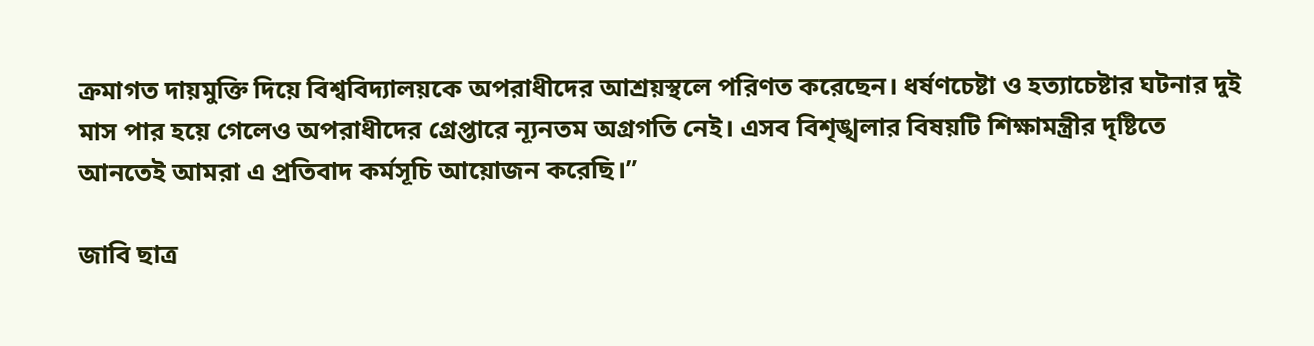ক্রমাগত দায়মুক্তি দিয়ে বিশ্ববিদ্যালয়কে অপরাধীদের আশ্রয়স্থলে পরিণত করেছেন। ধর্ষণচেষ্টা ও হত্যাচেষ্টার ঘটনার দুই মাস পার হয়ে গেলেও অপরাধীদের গ্রেপ্তারে ন্যূনতম অগ্রগতি নেই। এসব বিশৃঙ্খলার বিষয়টি শিক্ষামন্ত্রীর দৃষ্টিতে আনতেই আমরা এ প্রতিবাদ কর্মসূচি আয়োজন করেছি।”

জাবি ছাত্র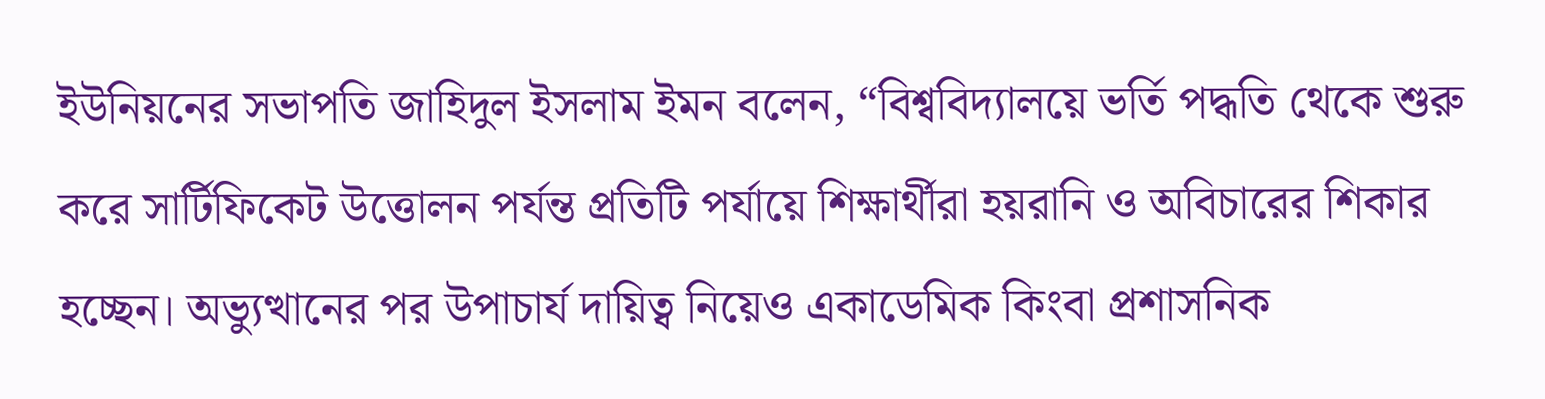ইউনিয়নের সভাপতি জাহিদুল ইসলাম ইমন বলেন, “বিশ্ববিদ্যালয়ে ভর্তি পদ্ধতি থেকে শুরু করে সার্টিফিকেট উত্তোলন পর্যন্ত প্রতিটি পর্যায়ে শিক্ষার্থীরা হয়রানি ও অবিচারের শিকার হচ্ছেন। অভ্যুত্থানের পর উপাচার্য দায়িত্ব নিয়েও একাডেমিক কিংবা প্রশাসনিক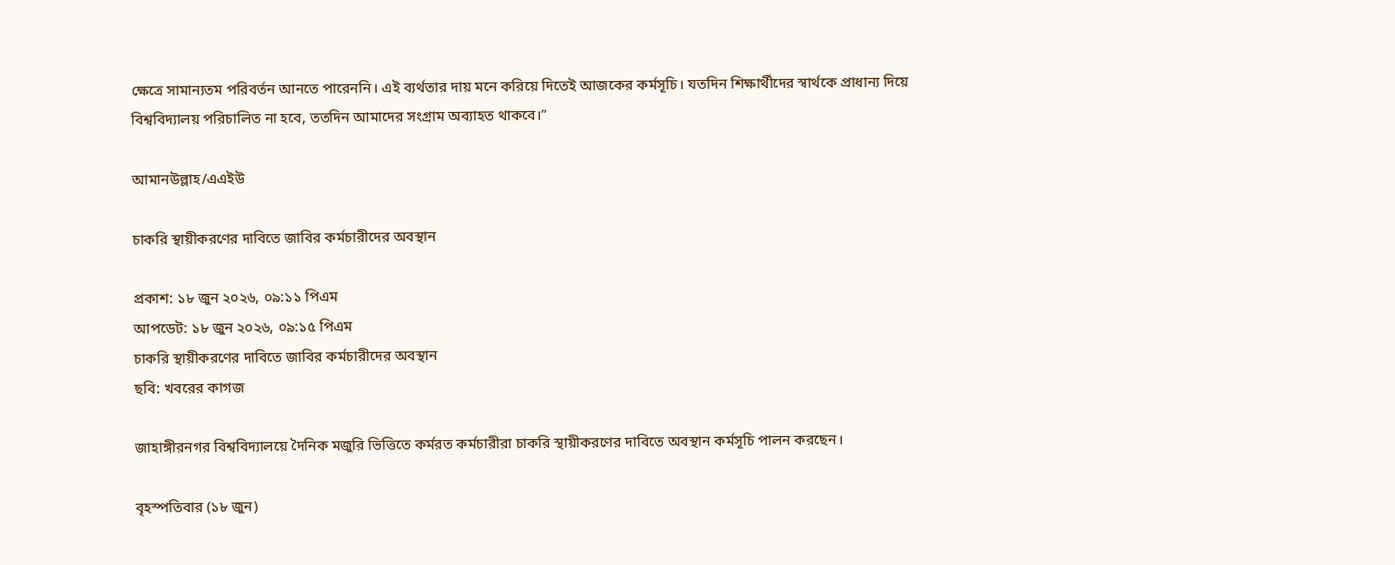ক্ষেত্রে সামান্যতম পরিবর্তন আনতে পারেননি। এই ব্যর্থতার দায় মনে করিয়ে দিতেই আজকের কর্মসূচি। যতদিন শিক্ষার্থীদের স্বার্থকে প্রাধান্য দিয়ে বিশ্ববিদ্যালয় পরিচালিত না হবে, ততদিন আমাদের সংগ্রাম অব্যাহত থাকবে।”

আমানউল্লাহ/এএইউ

চাকরি স্থায়ীকরণের দাবিতে জাবির কর্মচারীদের অবস্থান

প্রকাশ: ১৮ জুন ২০২৬, ০৯:১১ পিএম
আপডেট: ১৮ জুন ২০২৬, ০৯:১৫ পিএম
চাকরি স্থায়ীকরণের দাবিতে জাবির কর্মচারীদের অবস্থান
ছবি: খবরের কাগজ

জাহাঙ্গীরনগর বিশ্ববিদ্যালয়ে দৈনিক মজুরি ভিত্তিতে কর্মরত কর্মচারীরা চাকরি স্থায়ীকরণের দাবিতে অবস্থান কর্মসূচি পালন করছেন।

বৃহস্পতিবার (১৮ জুন)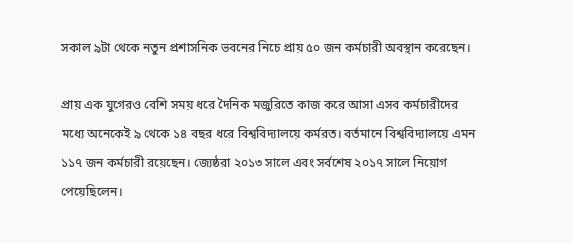সকাল ৯টা থেকে নতুন প্রশাসনিক ভবনের নিচে প্রায় ৫০ জন কর্মচারী অবস্থান করেছেন।

প্রায় এক যুগেরও বেশি সময় ধরে দৈনিক মজুরিতে কাজ করে আসা এসব কর্মচারীদের মধ্যে অনেকেই ৯ থেকে ১৪ বছর ধরে বিশ্ববিদ্যালয়ে কর্মরত। বর্তমানে বিশ্ববিদ্যালয়ে এমন ১১৭ জন কর্মচারী রয়েছেন। জ্যেষ্ঠরা ২০১৩ সালে এবং সর্বশেষ ২০১৭ সালে নিয়োগ পেয়েছিলেন।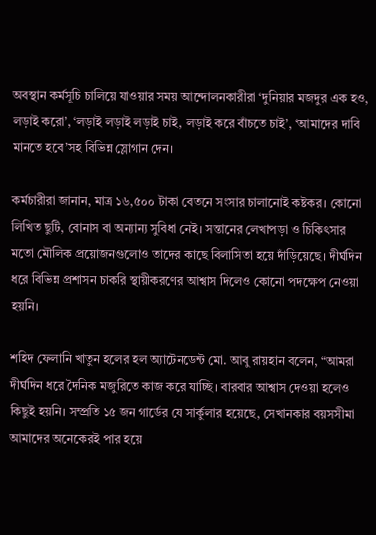অবস্থান কর্মসূচি চালিয়ে যাওয়ার সময় আন্দোলনকারীরা ‘দুনিয়ার মজদুর এক হও, লড়াই করো’, ‘লড়াই লড়াই লড়াই চাই, লড়াই করে বাঁচতে চাই’, ‘আমাদের দাবি মানতে হবে’সহ বিভিন্ন স্লোগান দেন।

কর্মচারীরা জানান, মাত্র ১৬,৫০০ টাকা বেতনে সংসার চালানোই কষ্টকর। কোনো লিখিত ছুটি, বোনাস বা অন্যান্য সুবিধা নেই। সন্তানের লেখাপড়া ও চিকিৎসার মতো মৌলিক প্রয়োজনগুলোও তাদের কাছে বিলাসিতা হয়ে দাঁড়িয়েছে। দীর্ঘদিন ধরে বিভিন্ন প্রশাসন চাকরি স্থায়ীকরণের আশ্বাস দিলেও কোনো পদক্ষেপ নেওয়া হয়নি।

শহিদ ফেলানি খাতুন হলের হল অ্যাটেনডেন্ট মো. আবু রায়হান বলেন, “আমরা দীর্ঘদিন ধরে দৈনিক মজুরিতে কাজ করে যাচ্ছি। বারবার আশ্বাস দেওয়া হলেও কিছুই হয়নি। সম্প্রতি ১৫ জন গার্ডের যে সার্কুলার হয়েছে, সেখানকার বয়সসীমা আমাদের অনেকেরই পার হয়ে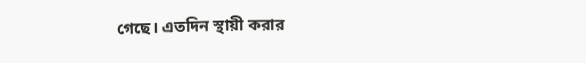গেছে। এতদিন স্থায়ী করার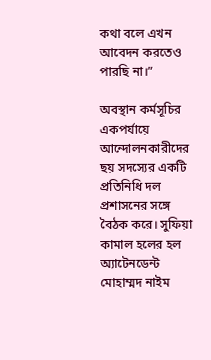কথা বলে এখন আবেদন করতেও পারছি না।”

অবস্থান কর্মসূচির একপর্যায়ে আন্দোলনকারীদের ছয় সদস্যের একটি প্রতিনিধি দল প্রশাসনের সঙ্গে বৈঠক করে। সুফিয়া কামাল হলের হল অ্যাটেনডেন্ট মোহাম্মদ নাইম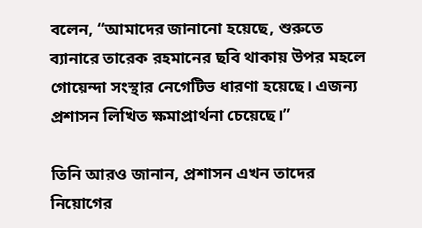বলেন, “আমাদের জানানো হয়েছে, শুরুতে ব্যানারে তারেক রহমানের ছবি থাকায় উপর মহলে গোয়েন্দা সংস্থার নেগেটিভ ধারণা হয়েছে। এজন্য প্রশাসন লিখিত ক্ষমাপ্রার্থনা চেয়েছে।”

তিনি আরও জানান, প্রশাসন এখন তাদের নিয়োগের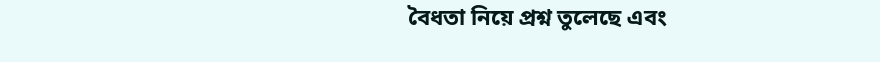বৈধতা নিয়ে প্রশ্ন তুলেছে এবং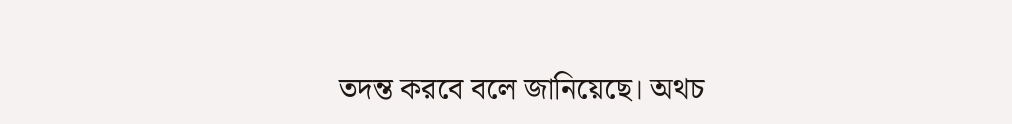তদন্ত করবে বলে জানিয়েছে। অথচ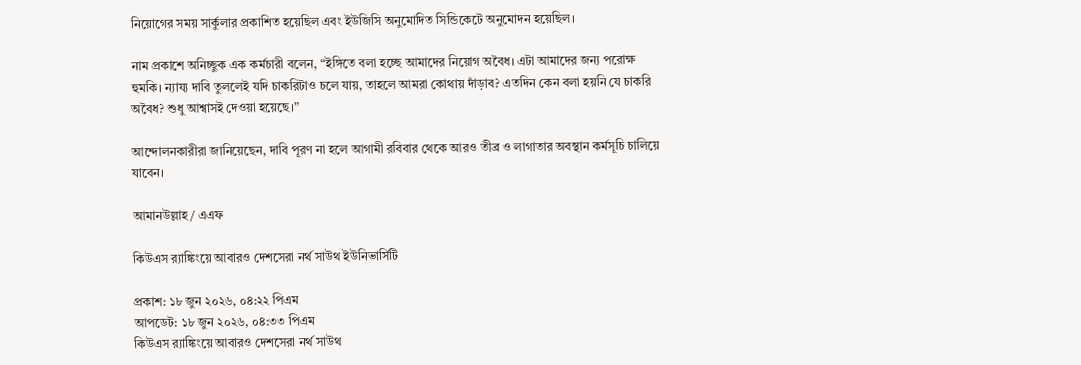নিয়োগের সময় সার্কুলার প্রকাশিত হয়েছিল এবং ইউজিসি অনুমোদিত সিন্ডিকেটে অনুমোদন হয়েছিল।

নাম প্রকাশে অনিচ্ছুক এক কর্মচারী বলেন, “ইঙ্গিতে বলা হচ্ছে আমাদের নিয়োগ অবৈধ। এটা আমাদের জন্য পরোক্ষ হুমকি। ন্যায্য দাবি তুললেই যদি চাকরিটাও চলে যায়, তাহলে আমরা কোথায় দাঁড়াব? এতদিন কেন বলা হয়নি যে চাকরি অবৈধ? শুধু আশ্বাসই দেওয়া হয়েছে।”

আন্দোলনকারীরা জানিয়েছেন, দাবি পূরণ না হলে আগামী রবিবার থেকে আরও তীব্র ও লাগাতার অবস্থান কর্মসূচি চালিয়ে যাবেন।

আমানউল্লাহ/ এএফ

কিউএস র‍্যাঙ্কিংয়ে আবারও দেশসেরা নর্থ সাউথ ইউনিভার্সিটি

প্রকাশ: ১৮ জুন ২০২৬, ০৪:২২ পিএম
আপডেট: ১৮ জুন ২০২৬, ০৪:৩৩ পিএম
কিউএস র‍্যাঙ্কিংয়ে আবারও দেশসেরা নর্থ সাউথ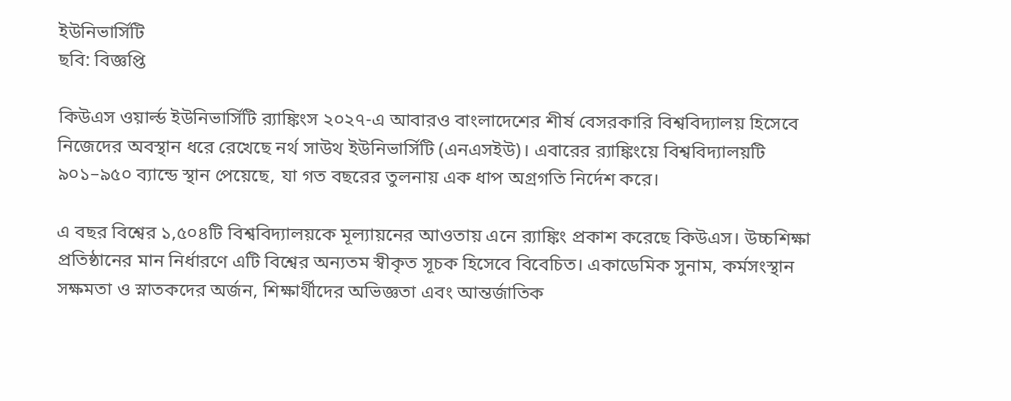ইউনিভার্সিটি
ছবি: বিজ্ঞপ্তি

কিউএস ওয়ার্ল্ড ইউনিভার্সিটি র‍্যাঙ্কিংস ২০২৭-এ আবারও বাংলাদেশের শীর্ষ বেসরকারি বিশ্ববিদ্যালয় হিসেবে নিজেদের অবস্থান ধরে রেখেছে নর্থ সাউথ ইউনিভার্সিটি (এনএসইউ)। এবারের র‍্যাঙ্কিংয়ে বিশ্ববিদ্যালয়টি ৯০১–৯৫০ ব্যান্ডে স্থান পেয়েছে, যা গত বছরের তুলনায় এক ধাপ অগ্রগতি নির্দেশ করে।

এ বছর বিশ্বের ১,৫০৪টি বিশ্ববিদ্যালয়কে মূল্যায়নের আওতায় এনে র‍্যাঙ্কিং প্রকাশ করেছে কিউএস। উচ্চশিক্ষা প্রতিষ্ঠানের মান নির্ধারণে এটি বিশ্বের অন্যতম স্বীকৃত সূচক হিসেবে বিবেচিত। একাডেমিক সুনাম, কর্মসংস্থান সক্ষমতা ও স্নাতকদের অর্জন, শিক্ষার্থীদের অভিজ্ঞতা এবং আন্তর্জাতিক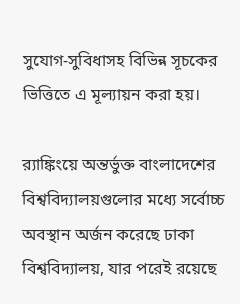সুযোগ-সুবিধাসহ বিভিন্ন সূচকের ভিত্তিতে এ মূল্যায়ন করা হয়।

র‍্যাঙ্কিংয়ে অন্তর্ভুক্ত বাংলাদেশের বিশ্ববিদ্যালয়গুলোর মধ্যে সর্বোচ্চ অবস্থান অর্জন করেছে ঢাকা বিশ্ববিদ্যালয়, যার পরেই রয়েছে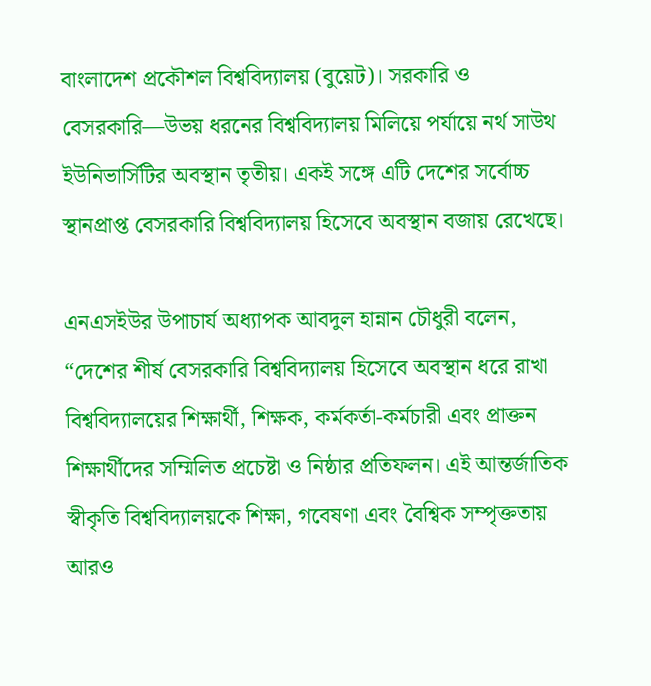বাংলাদেশ প্রকৌশল বিশ্ববিদ্যালয় (বুয়েট)। সরকারি ও বেসরকারি—উভয় ধরনের বিশ্ববিদ্যালয় মিলিয়ে পর্যায়ে নর্থ সাউথ ইউনিভার্সিটির অবস্থান তৃতীয়। একই সঙ্গে এটি দেশের সর্বোচ্চ স্থানপ্রাপ্ত বেসরকারি বিশ্ববিদ্যালয় হিসেবে অবস্থান বজায় রেখেছে।

এনএসইউর উপাচার্য অধ্যাপক আবদুল হান্নান চৌধুরী বলেন, “দেশের শীর্ষ বেসরকারি বিশ্ববিদ্যালয় হিসেবে অবস্থান ধরে রাখা বিশ্ববিদ্যালয়ের শিক্ষার্থী, শিক্ষক, কর্মকর্তা-কর্মচারী এবং প্রাক্তন শিক্ষার্থীদের সম্মিলিত প্রচেষ্টা ও নিষ্ঠার প্রতিফলন। এই আন্তর্জাতিক স্বীকৃতি বিশ্ববিদ্যালয়কে শিক্ষা, গবেষণা এবং বৈশ্বিক সম্পৃক্ততায় আরও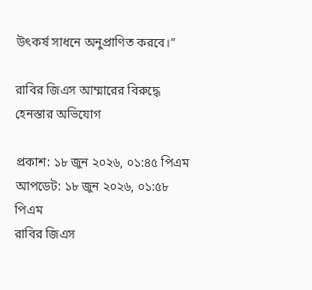উৎকর্ষ সাধনে অনুপ্রাণিত করবে।”

রাবির জিএস আম্মারের বিরুদ্ধে হেনস্তার অভিযোগ

প্রকাশ: ১৮ জুন ২০২৬, ০১:৪৫ পিএম
আপডেট: ১৮ জুন ২০২৬, ০১:৫৮ পিএম
রাবির জিএস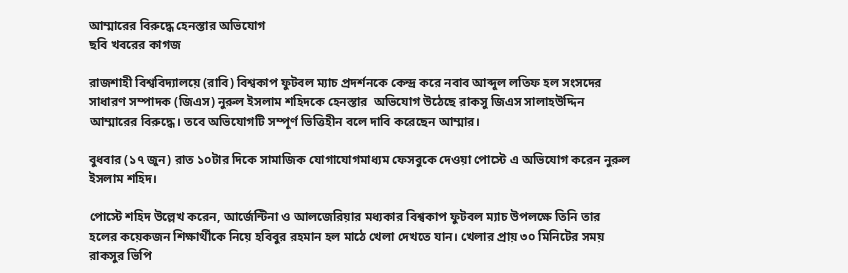আম্মারের বিরুদ্ধে হেনস্তার অভিযোগ
ছবি খবরের কাগজ

রাজশাহী বিশ্ববিদ্যালয়ে (রাবি) বিশ্বকাপ ফুটবল ম্যাচ প্রদর্শনকে কেন্দ্র করে নবাব আব্দুল লতিফ হল সংসদের সাধারণ সম্পাদক (জিএস) নুরুল ইসলাম শহিদকে হেনস্তার  অভিযোগ উঠেছে রাকসু জিএস সালাহউদ্দিন আম্মারের বিরুদ্ধে। তবে অভিযোগটি সম্পূর্ণ ভিত্তিহীন বলে দাবি করেছেন আম্মার।

বুধবার (১৭ জুন) রাত ১০টার দিকে সামাজিক যোগাযোগমাধ্যম ফেসবুকে দেওয়া পোস্টে এ অভিযোগ করেন নুরুল ইসলাম শহিদ।

পোস্টে শহিদ উল্লেখ করেন, আর্জেন্টিনা ও আলজেরিয়ার মধ্যকার বিশ্বকাপ ফুটবল ম্যাচ উপলক্ষে তিনি তার হলের কয়েকজন শিক্ষার্থীকে নিয়ে হবিবুর রহমান হল মাঠে খেলা দেখতে যান। খেলার প্রায় ৩০ মিনিটের সময় রাকসুর ভিপি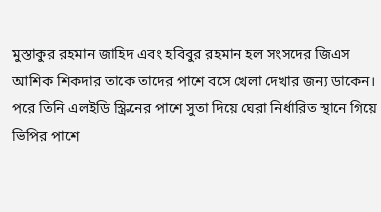মুস্তাকুর রহমান জাহিদ এবং হবিবুর রহমান হল সংসদের জিএস আশিক শিকদার তাকে তাদের পাশে বসে খেলা দেখার জন্য ডাকেন। পরে তিনি এলইডি স্ক্রিনের পাশে সুতা দিয়ে ঘেরা নির্ধারিত স্থানে গিয়ে ভিপির পাশে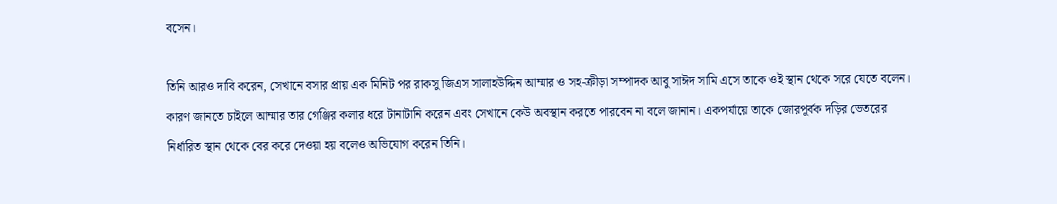বসেন।

তিনি আরও দাবি করেন, সেখানে বসার প্রায় এক মিনিট পর রাকসু জিএস সালাহউদ্দিন আম্মার ও সহ-ক্রীড়া সম্পাদক আবু সাঈদ সামি এসে তাকে ওই স্থান থেকে সরে যেতে বলেন। কারণ জানতে চাইলে আম্মার তার গেঞ্জির কলার ধরে টানাটানি করেন এবং সেখানে কেউ অবস্থান করতে পারবেন না বলে জানান। একপর্যায়ে তাকে জোরপূর্বক দড়ির ভেতরের নির্ধারিত স্থান থেকে বের করে দেওয়া হয় বলেও অভিযোগ করেন তিনি।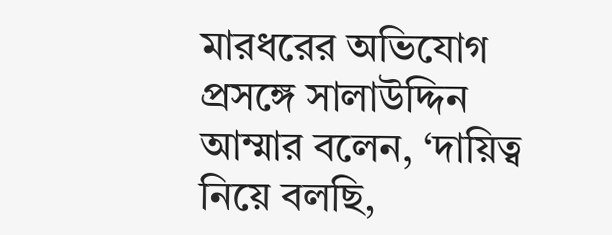মারধরের অভিযোগ প্রসঙ্গে সালাউদ্দিন আম্মার বলেন, ‘দায়িত্ব নিয়ে বলছি,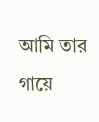আমি তার গায়ে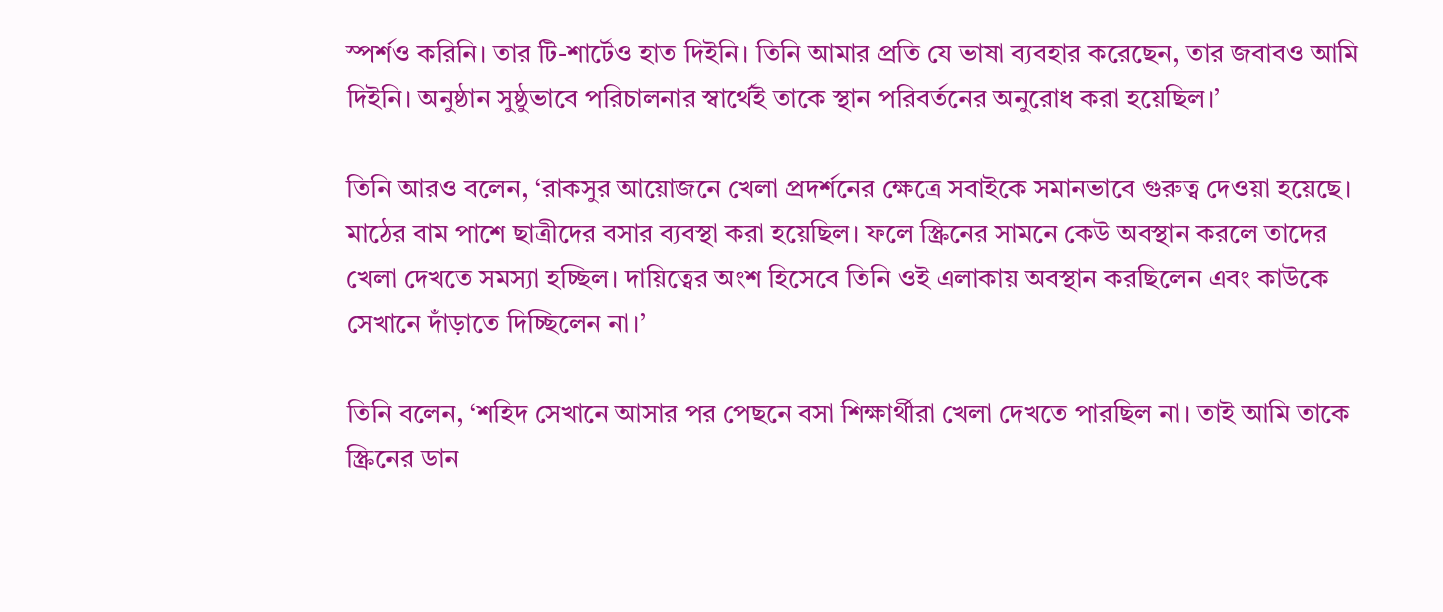স্পর্শও করিনি। তার টি-শার্টেও হাত দিইনি। তিনি আমার প্রতি যে ভাষা ব্যবহার করেছেন, তার জবাবও আমি দিইনি। অনুষ্ঠান সুষ্ঠুভাবে পরিচালনার স্বার্থেই তাকে স্থান পরিবর্তনের অনুরোধ করা হয়েছিল।’

তিনি আরও বলেন, ‘রাকসুর আয়োজনে খেলা প্রদর্শনের ক্ষেত্রে সবাইকে সমানভাবে গুরুত্ব দেওয়া হয়েছে। মাঠের বাম পাশে ছাত্রীদের বসার ব্যবস্থা করা হয়েছিল। ফলে স্ক্রিনের সামনে কেউ অবস্থান করলে তাদের খেলা দেখতে সমস্যা হচ্ছিল। দায়িত্বের অংশ হিসেবে তিনি ওই এলাকায় অবস্থান করছিলেন এবং কাউকে সেখানে দাঁড়াতে দিচ্ছিলেন না।’

তিনি বলেন, ‘শহিদ সেখানে আসার পর পেছনে বসা শিক্ষার্থীরা খেলা দেখতে পারছিল না। তাই আমি তাকে স্ক্রিনের ডান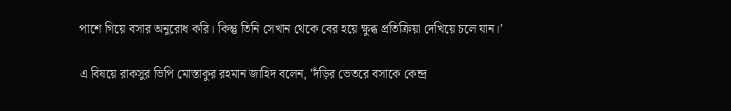পাশে গিয়ে বসার অনুরোধ করি। কিন্তু তিনি সেখান থেকে বের হয়ে ক্ষুব্ধ প্রতিক্রিয়া দেখিয়ে চলে যান।’

এ বিষয়ে রাকসুর ভিপি মোস্তাকুর রহমান জাহিদ বলেন, ’দঁড়ির ভেতরে বসাকে কেন্দ্র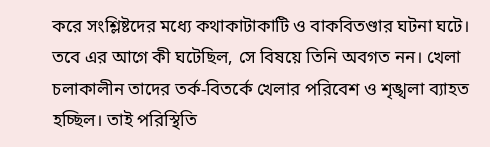করে সংশ্লিষ্টদের মধ্যে কথাকাটাকাটি ও বাকবিতণ্ডার ঘটনা ঘটে। তবে এর আগে কী ঘটেছিল, সে বিষয়ে তিনি অবগত নন। খেলা চলাকালীন তাদের তর্ক-বিতর্কে খেলার পরিবেশ ও শৃঙ্খলা ব্যাহত হচ্ছিল। তাই পরিস্থিতি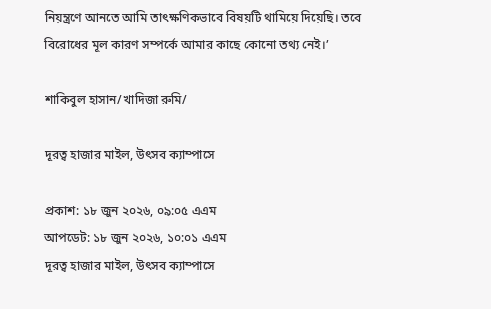নিয়ন্ত্রণে আনতে আমি তাৎক্ষণিকভাবে বিষয়টি থামিয়ে দিয়েছি। তবে বিরোধের মূল কারণ সম্পর্কে আমার কাছে কোনো তথ্য নেই।’

শাকিবুল হাসান/খাদিজা রুমি/

দূরত্ব হাজার মাইল, উৎসব ক্যাম্পাসে

প্রকাশ: ১৮ জুন ২০২৬, ০৯:০৫ এএম
আপডেট: ১৮ জুন ২০২৬, ১০:০১ এএম
দূরত্ব হাজার মাইল, উৎসব ক্যাম্পাসে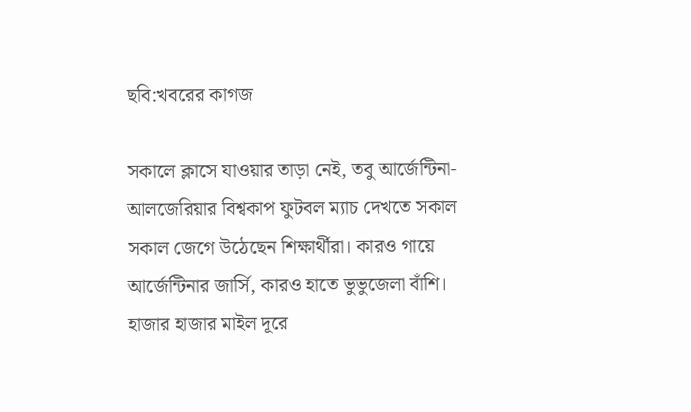ছবি:খবরের কাগজ

সকালে ক্লাসে যাওয়ার তাড়া নেই, তবু আর্জেন্টিনা-আলজেরিয়ার বিশ্বকাপ ফুটবল ম্যাচ দেখতে সকাল সকাল জেগে উঠেছেন শিক্ষার্থীরা। কারও গায়ে আর্জেন্টিনার জার্সি, কারও হাতে ভুভুজেলা বাঁশি। হাজার হাজার মাইল দূরে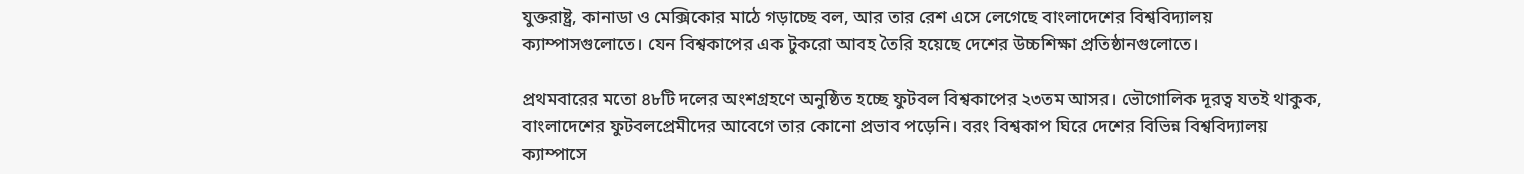যুক্তরাষ্ট্র, কানাডা ও মেক্সিকোর মাঠে গড়াচ্ছে বল, আর তার রেশ এসে লেগেছে বাংলাদেশের বিশ্ববিদ্যালয় ক্যাম্পাসগুলোতে। যেন বিশ্বকাপের এক টুকরো আবহ তৈরি হয়েছে দেশের উচ্চশিক্ষা প্রতিষ্ঠানগুলোতে।

প্রথমবারের মতো ৪৮টি দলের অংশগ্রহণে অনুষ্ঠিত হচ্ছে ফুটবল বিশ্বকাপের ২৩তম আসর। ভৌগোলিক দূরত্ব যতই থাকুক, বাংলাদেশের ফুটবলপ্রেমীদের আবেগে তার কোনো প্রভাব পড়েনি। বরং বিশ্বকাপ ঘিরে দেশের বিভিন্ন বিশ্ববিদ্যালয় ক্যাম্পাসে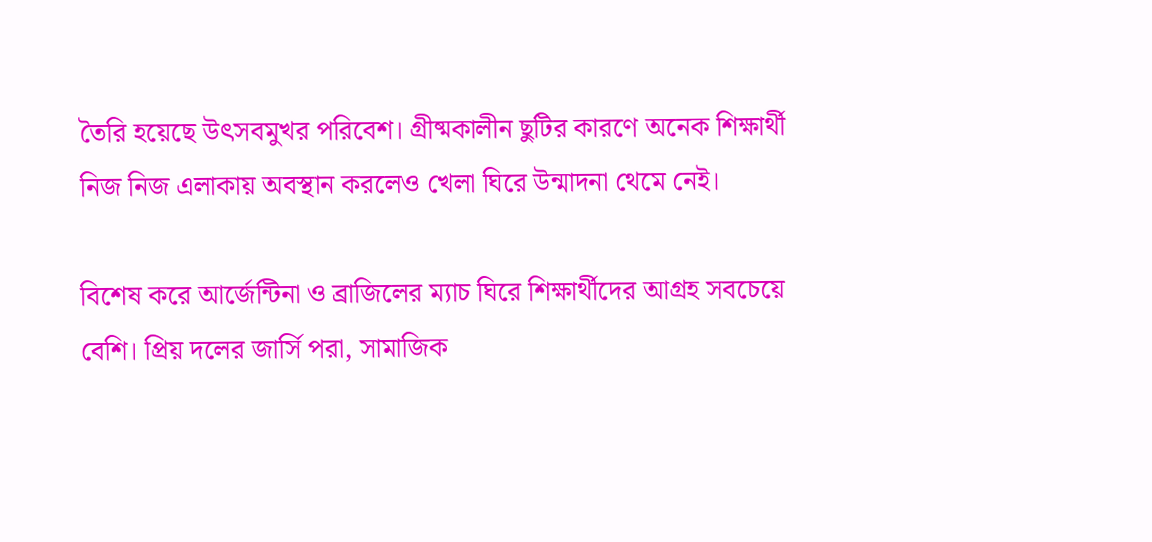তৈরি হয়েছে উৎসবমুখর পরিবেশ। গ্রীষ্মকালীন ছুটির কারণে অনেক শিক্ষার্থী নিজ নিজ এলাকায় অবস্থান করলেও খেলা ঘিরে উন্মাদনা থেমে নেই।

বিশেষ করে আর্জেন্টিনা ও ব্রাজিলের ম্যাচ ঘিরে শিক্ষার্থীদের আগ্রহ সবচেয়ে বেশি। প্রিয় দলের জার্সি পরা, সামাজিক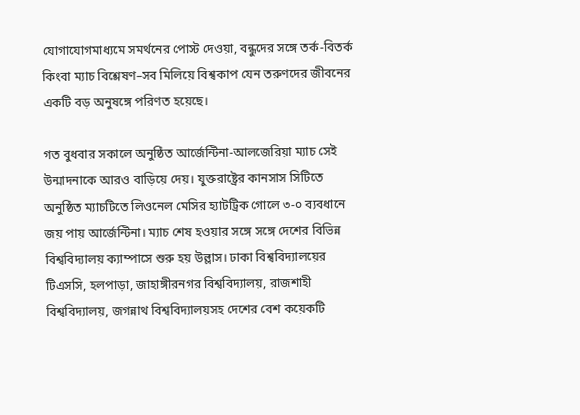যোগাযোগমাধ্যমে সমর্থনের পোস্ট দেওয়া, বন্ধুদের সঙ্গে তর্ক-বিতর্ক কিংবা ম্যাচ বিশ্লেষণ–সব মিলিয়ে বিশ্বকাপ যেন তরুণদের জীবনের একটি বড় অনুষঙ্গে পরিণত হয়েছে।

গত বুধবার সকালে অনুষ্ঠিত আর্জেন্টিনা-আলজেরিয়া ম্যাচ সেই উন্মাদনাকে আরও বাড়িয়ে দেয়। যুক্তরাষ্ট্রের কানসাস সিটিতে অনুষ্ঠিত ম্যাচটিতে লিওনেল মেসির হ্যাটট্রিক গোলে ৩-০ ব্যবধানে জয় পায় আর্জেন্টিনা। ম্যাচ শেষ হওয়ার সঙ্গে সঙ্গে দেশের বিভিন্ন বিশ্ববিদ্যালয় ক্যাম্পাসে শুরু হয় উল্লাস। ঢাকা বিশ্ববিদ্যালয়ের টিএসসি, হলপাড়া, জাহাঙ্গীরনগর বিশ্ববিদ্যালয়, রাজশাহী বিশ্ববিদ্যালয়, জগন্নাথ বিশ্ববিদ্যালয়সহ দেশের বেশ কয়েকটি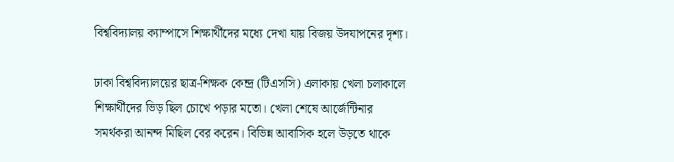বিশ্ববিদ্যালয় ক্যাম্পাসে শিক্ষার্থীদের মধ্যে দেখা যায় বিজয় উদযাপনের দৃশ্য।

ঢাকা বিশ্ববিদ্যালয়ের ছাত্র-শিক্ষক কেন্দ্র (টিএসসি) এলাকায় খেলা চলাকালে শিক্ষার্থীদের ভিড় ছিল চোখে পড়ার মতো। খেলা শেষে আর্জেন্টিনার সমর্থকরা আনন্দ মিছিল বের করেন। বিভিন্ন আবাসিক হলে উড়তে থাকে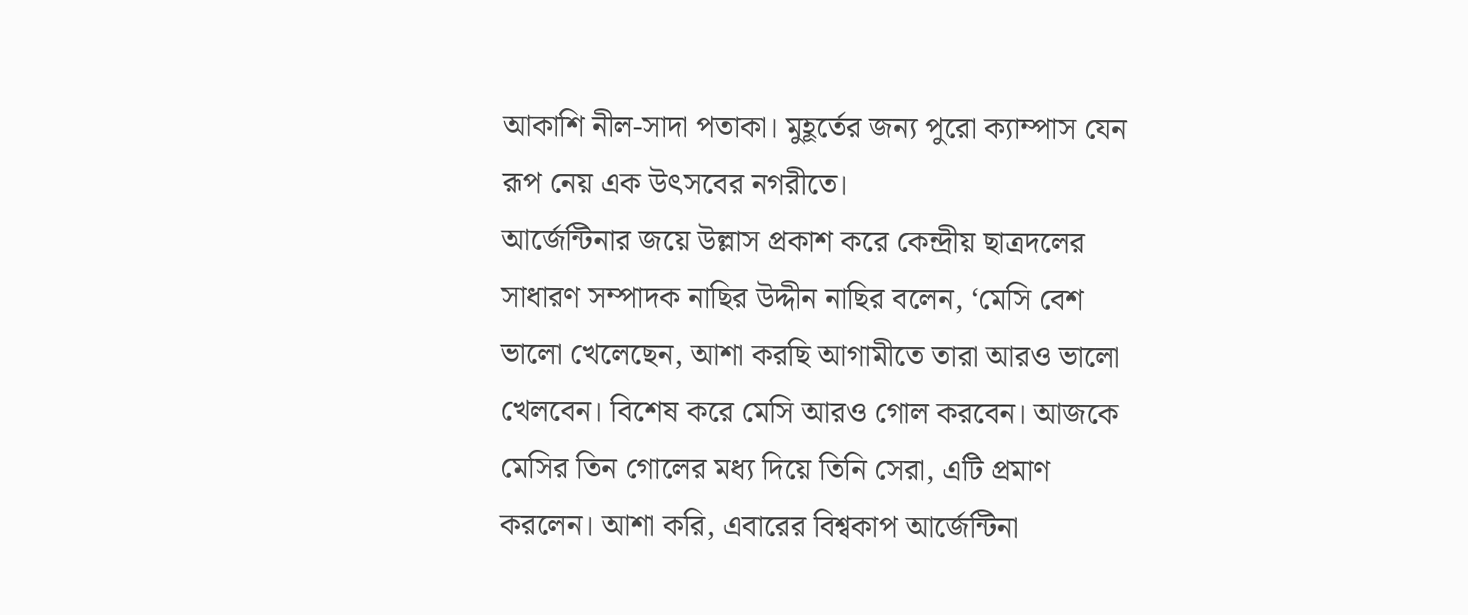আকাশি নীল-সাদা পতাকা। মুহূর্তের জন্য পুরো ক্যাম্পাস যেন রূপ নেয় এক উৎসবের নগরীতে।
আর্জেন্টিনার জয়ে উল্লাস প্রকাশ করে কেন্দ্রীয় ছাত্রদলের সাধারণ সম্পাদক নাছির উদ্দীন নাছির বলেন, ‘মেসি বেশ ভালো খেলেছেন, আশা করছি আগামীতে তারা আরও ভালো খেলবেন। বিশেষ করে মেসি আরও গোল করবেন। আজকে মেসির তিন গোলের মধ্য দিয়ে তিনি সেরা, এটি প্রমাণ করলেন। আশা করি, এবারের বিশ্বকাপ আর্জেন্টিনা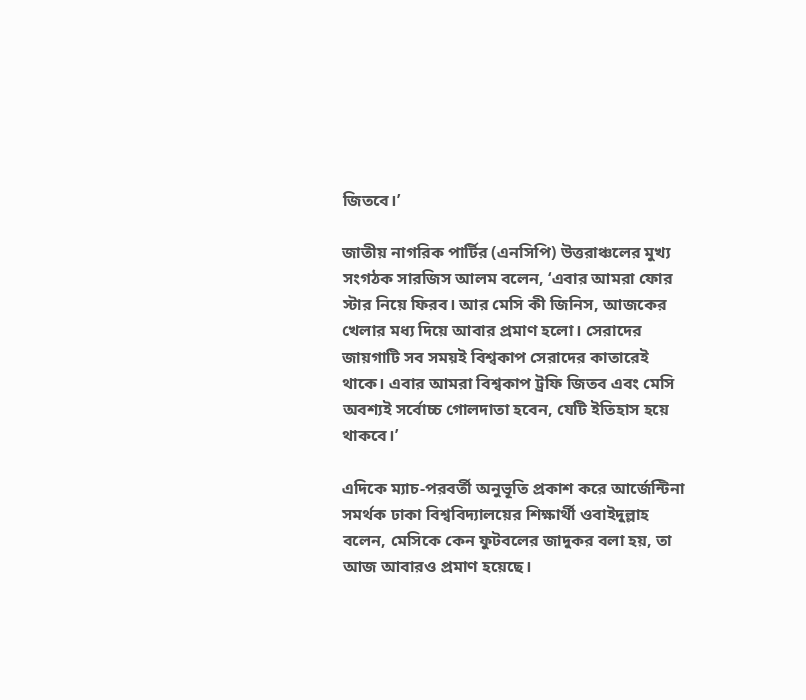জিতবে।’

জাতীয় নাগরিক পার্টির (এনসিপি) উত্তরাঞ্চলের মুখ্য সংগঠক সারজিস আলম বলেন, ‘এবার আমরা ফোর স্টার নিয়ে ফিরব। আর মেসি কী জিনিস, আজকের খেলার মধ্য দিয়ে আবার প্রমাণ হলো। সেরাদের জায়গাটি সব সময়ই বিশ্বকাপ সেরাদের কাতারেই থাকে। এবার আমরা বিশ্বকাপ ট্রফি জিতব এবং মেসি অবশ্যই সর্বোচ্চ গোলদাতা হবেন, যেটি ইতিহাস হয়ে থাকবে।’

এদিকে ম্যাচ-পরবর্তী অনুভূতি প্রকাশ করে আর্জেন্টিনা সমর্থক ঢাকা বিশ্ববিদ্যালয়ের শিক্ষার্থী ওবাইদুল্লাহ বলেন, মেসিকে কেন ফুটবলের জাদুকর বলা হয়, তা আজ আবারও প্রমাণ হয়েছে।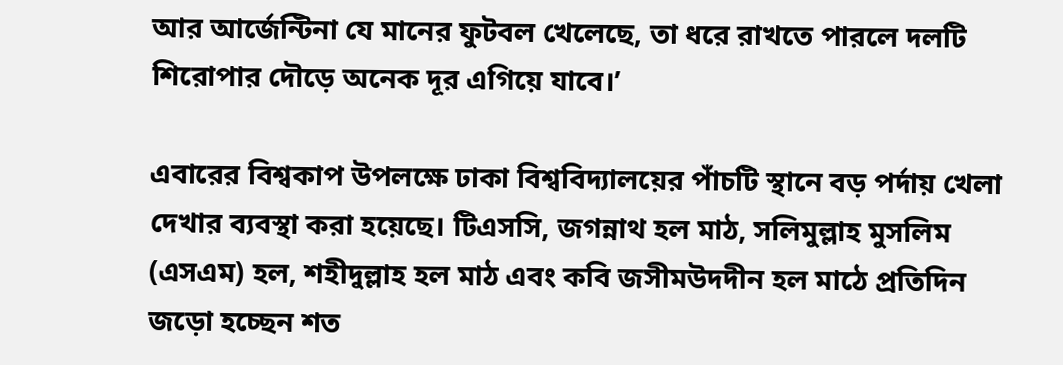আর আর্জেন্টিনা যে মানের ফুটবল খেলেছে, তা ধরে রাখতে পারলে দলটি শিরোপার দৌড়ে অনেক দূর এগিয়ে যাবে।’

এবারের বিশ্বকাপ উপলক্ষে ঢাকা বিশ্ববিদ্যালয়ের পাঁচটি স্থানে বড় পর্দায় খেলা দেখার ব্যবস্থা করা হয়েছে। টিএসসি, জগন্নাথ হল মাঠ, সলিমুল্লাহ মুসলিম (এসএম) হল, শহীদুল্লাহ হল মাঠ এবং কবি জসীমউদদীন হল মাঠে প্রতিদিন জড়ো হচ্ছেন শত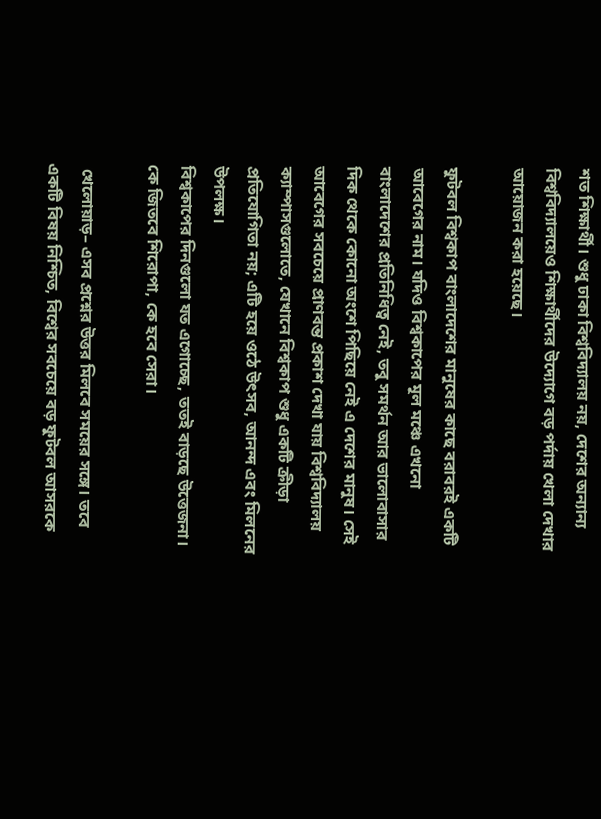শত শিক্ষার্থী। শুধু ঢাকা বিশ্ববিদ্যালয় নয়, দেশের অন্যান্য বিশ্ববিদ্যালয়েও শিক্ষার্থীদের উদ্যোগে বড় পর্দায় খেলা দেখার আয়োজন করা হয়েছে।

ফুটবল বিশ্বকাপ বাংলাদেশের মানুষের কাছে বরাবরই একটি আবেগের নাম। যদিও বিশ্বকাপের মূল মঞ্চে এখনো বাংলাদেশের প্রতিনিধিত্ব নেই, তবু সমর্থন আর ভালোবাসার দিক থেকে কোনো অংশে পিছিয়ে নেই এ দেশের মানুষ। সেই আবেগের সবচেয়ে প্রাণবন্ত প্রকাশ দেখা যায় বিশ্ববিদ্যালয় ক্যাম্পাসগুলোতে, যেখানে বিশ্বকাপ শুধু একটি ক্রীড়া প্রতিযোগিতা নয়; এটি হয়ে ওঠে উৎসব, আনন্দ এবং মিলনের উপলক্ষ।
বিশ্বকাপের দিনগুলো যত এগোচ্ছে, ততই বাড়ছে উত্তেজনা। কে জিতবে শিরোপা, কে হবে সেরা।

 খেলোয়াড়– এসব প্রশ্নের উত্তর মিলবে সময়ের সঙ্গে। তবে একটি বিষয় নিশ্চিত, বিশ্বের সবচেয়ে বড় ফুটবল আসরকে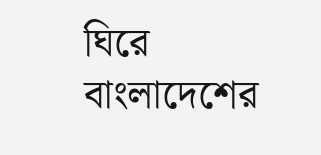ঘিরে বাংলাদেশের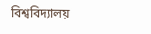বিশ্ববিদ্যালয়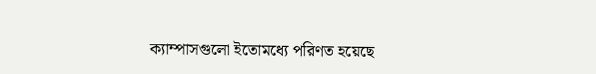ক্যাম্পাসগুলো ইতোমধ্যে পরিণত হয়েছে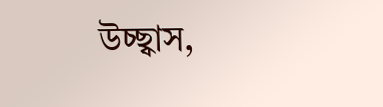উচ্ছ্বাস,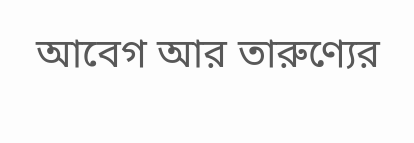আবেগ আর তারুণ্যের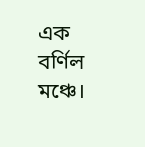এক বর্ণিল মঞ্চে।